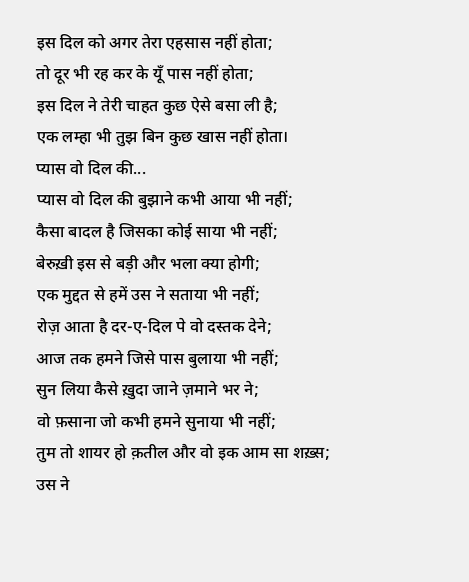इस दिल को अगर तेरा एहसास नहीं होता;
तो दूर भी रह कर के यूँ पास नहीं होता;
इस दिल ने तेरी चाहत कुछ ऐसे बसा ली है;
एक लम्हा भी तुझ बिन कुछ खास नहीं होता।
प्यास वो दिल की...
प्यास वो दिल की बुझाने कभी आया भी नहीं;
कैसा बादल है जिसका कोई साया भी नहीं;
बेरुख़ी इस से बड़ी और भला क्या होगी;
एक मुद्दत से हमें उस ने सताया भी नहीं;
रोज़ आता है दर-ए-दिल पे वो दस्तक देने;
आज तक हमने जिसे पास बुलाया भी नहीं;
सुन लिया कैसे ख़ुदा जाने ज़माने भर ने;
वो फ़साना जो कभी हमने सुनाया भी नहीं;
तुम तो शायर हो क़तील और वो इक आम सा शख़्स;
उस ने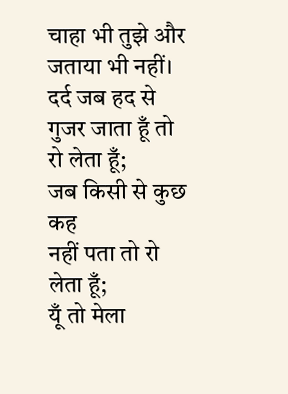चाहा भी तुझे और जताया भी नहीं।
दर्द जब हद से गुजर जाता हूँ तो रो लेता हूँ;
जब किसी से कुछ कह
नहीं पता तो रो लेता हूँ;
यूँ तो मेला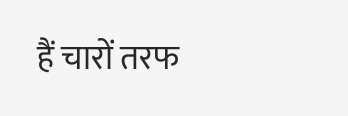हैं चारों तरफ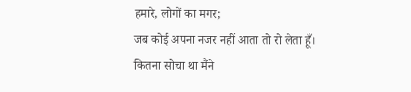हमारे, लोगों का मगर;
जब कोई अपना नजर नहीं आता तो रो लेता हूँ।
कितना सोचा था मैंने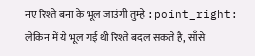नए रिश्ते बना के भूल जाउंगी तुम्हे :point_right: लेकिन में ये भूल गई थी रिश्ते बदल सकते है, साँसे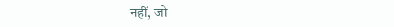नहीं, जो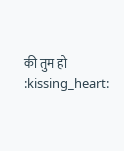की तुम हो :kissing_heart: